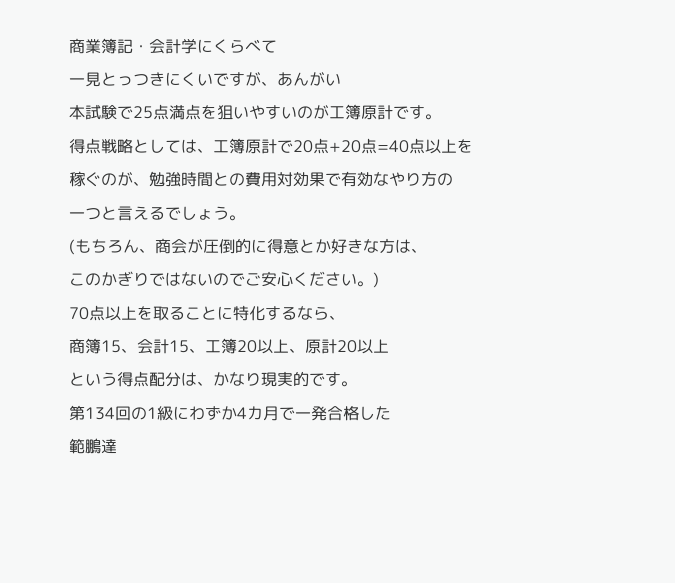商業簿記・会計学にくらべて
一見とっつきにくいですが、あんがい
本試験で25点満点を狙いやすいのが工簿原計です。
得点戦略としては、工簿原計で20点+20点=40点以上を
稼ぐのが、勉強時間との費用対効果で有効なやり方の
一つと言えるでしょう。
(もちろん、商会が圧倒的に得意とか好きな方は、
このかぎりではないのでご安心ください。)
70点以上を取ることに特化するなら、
商簿15、会計15、工簿20以上、原計20以上
という得点配分は、かなり現実的です。
第134回の1級にわずか4カ月で一発合格した
範鵬達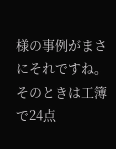様の事例がまさにそれですね。
そのときは工簿で24点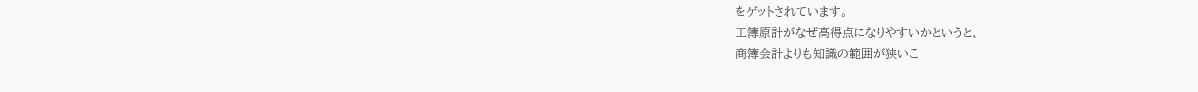をゲットされています。
工簿原計がなぜ高得点になりやすいかというと、
商簿会計よりも知識の範囲が狭いこ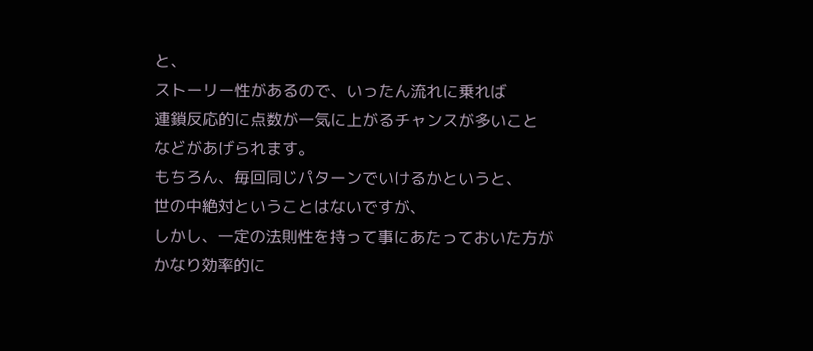と、
ストーリー性があるので、いったん流れに乗れば
連鎖反応的に点数が一気に上がるチャンスが多いこと
などがあげられます。
もちろん、毎回同じパターンでいけるかというと、
世の中絶対ということはないですが、
しかし、一定の法則性を持って事にあたっておいた方が
かなり効率的に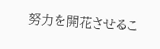努力を開花させるこ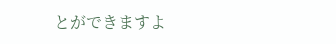とができますよ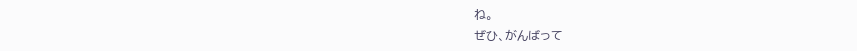ね。
ぜひ、がんばって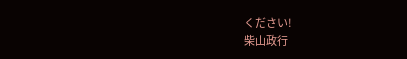ください!
柴山政行